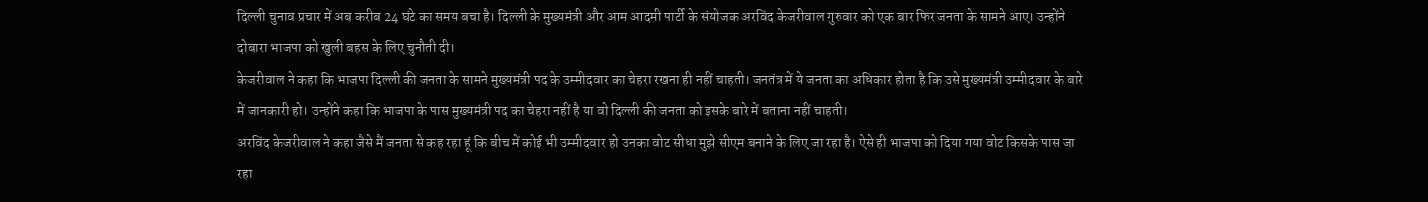दिल्ली चुनाव प्रचार में अब करीब 24 घंटे का समय बचा है। दिल्ली के मुख्यमंत्री और आम आदमी पार्टी के संयोजक अरविंद केजरीवाल गुरुवार को एक बार फिर जनता के सामने आए। उन्होंने दोबारा भाजपा को खुली बहस के लिए चुनौती दी।
केजरीवाल ने कहा कि भाजपा दिल्ली की जनता के सामने मुख्यमंत्री पद के उम्मीदवार का चेहरा रखना ही नहीं चाहती। जनतंत्र में ये जनता का अधिकार होता है कि उसे मुख्यमंत्री उम्मीदवार के बारे में जानकारी हो। उन्होंने कहा कि भाजपा के पास मुख्यमंत्री पद का चेहरा नहीं है या वो दिल्ली की जनता को इसके बारे में बताना नहीं चाहती।
अरविंद केजरीवाल ने कहा जैसे मैं जनता से कह रहा हूं कि बीच में कोई भी उम्मीदवार हो उनका वोट सीधा मुझे सीएम बनाने के लिए जा रहा है। ऐसे ही भाजपा को दिया गया वोट किसके पास जा रहा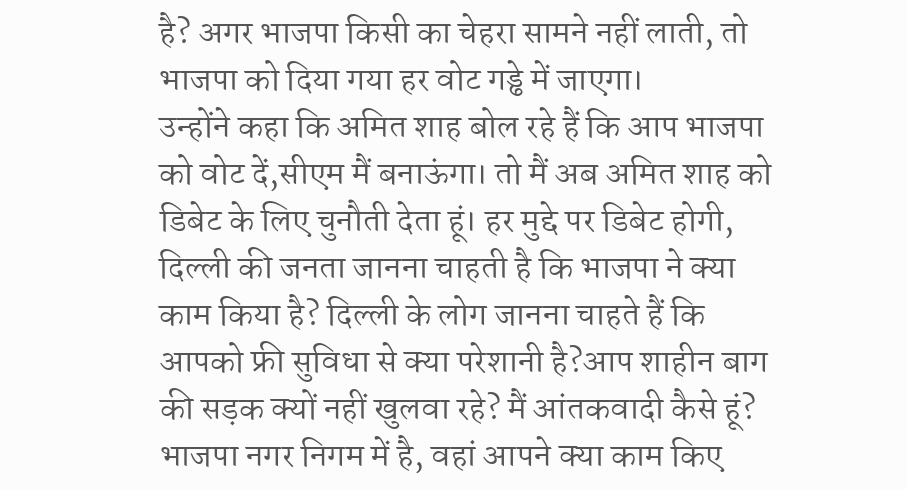है? अगर भाजपा किसी का चेहरा सामने नहीं लाती, तो भाजपा को दिया गया हर वोट गड्ढे में जाएगा।
उन्होंने कहा कि अमित शाह बोल रहे हैं कि आप भाजपा को वोट दें,सीएम मैं बनाऊंगा। तो मैं अब अमित शाह को डिबेट के लिए चुनौती देता हूं। हर मुद्दे पर डिबेट होगी, दिल्ली की जनता जानना चाहती है कि भाजपा ने क्या काम किया है? दिल्ली के लोग जानना चाहते हैं कि आपको फ्री सुविधा से क्या परेशानी है?आप शाहीन बाग की सड़क क्यों नहीं खुलवा रहे? मैं आंतकवादी कैसे हूं? भाजपा नगर निगम में है, वहां आपने क्या काम किए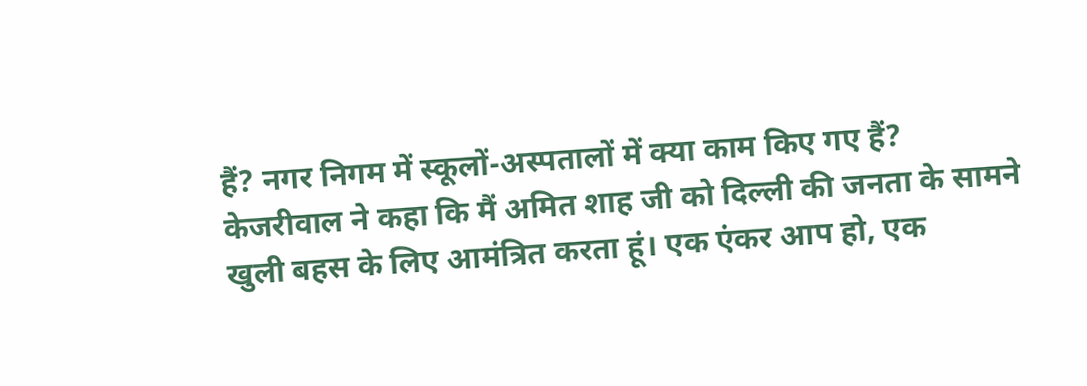हैं? नगर निगम में स्कूलों-अस्पतालों में क्या काम किए गए हैं?
केजरीवाल ने कहा कि मैं अमित शाह जी को दिल्ली की जनता के सामने खुली बहस के लिए आमंत्रित करता हूं। एक एंकर आप हो, एक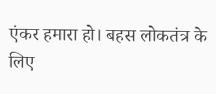एंकर हमारा हो। बहस लोकतंत्र के लिए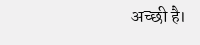अच्छी है।